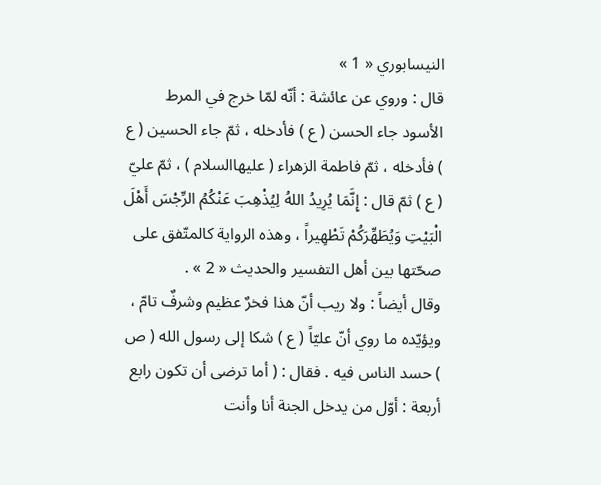النيسابوري « 1 »
قال : وروي عن عائشة : أنّه لمّا خرج في المرط الأسود جاء الحسن ( ع ) فأدخله ، ثمّ جاء الحسين ( ع ) فأدخله ، ثمّ فاطمة الزهراء ( عليهاالسلام ) ، ثمّ عليّ ( ع ) ثمّ قال : إِنَّمَا يُرِيدُ اللهُ لِيُذْهِبَ عَنْكُمُ الرِّجْسَ أَهْلَ الْبَيْتِ وَيُطَهِّرَكُمْ تَطْهِيراً ، وهذه الرواية كالمتّفق على صحّتها بين أهل التفسير والحديث « 2 » .
وقال أيضاً : ولا ريب أنّ هذا فخرٌ عظيم وشرفٌ تامّ ، ويؤيّده ما روي أنّ عليّاً ( ع ) شكا إلى رسول الله ( ص ) حسد الناس فيه . فقال : ( أما ترضى أن تكون رابع أربعة : أوّل من يدخل الجنة أنا وأنت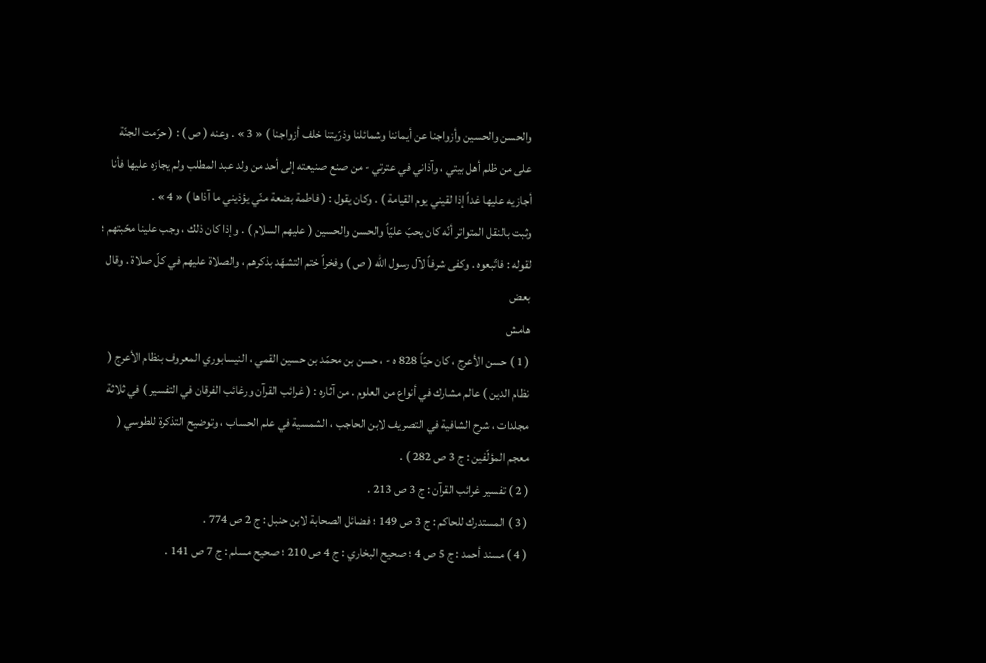والحسن والحسين وأزواجنا عن أيماننا وشمائلنا وذرّيتنا خلف أزواجنا ) « 3 » . وعنه ( ص ) : ( حرّمت الجنّة على من ظلم أهل بيتي ، وآذاني في عترتي - من صنع صنيعته إلى أحد من ولد عبد المطلب ولم يجازه عليها فأنا أجازيه عليها غداً إذا لقيني يوم القيامة ) . وكان يقول : ( فاطمة بضعة منّي يؤذيني ما آذاها ) « 4 » .
وثبت بالنقل المتواتر أنّه كان يحبّ عليّاً والحسن والحسين ( عليهم السلام ) . وإذا كان ذلك ، وجب علينا محّبتهم ؛ لقوله : فاتّبعوه . وكفى شرفاً لآل رسول الله ( ص ) وفخراً ختم التشهّد بذكرهم ، والصلاة عليهم في كلّ صلاة . وقال بعض
هامش
( 1 ) حسن الأعرج ، كان حيّاً 828 ه - ، حسن بن محمّد بن حسين القمي ، النيسابوري المعروف بنظام الأعرج ( نظام الدين ) عالم مشارك في أنواع من العلوم . من آثاره : ( غرائب القرآن ورغائب الفرقان في التفسير ) في ثلاثة مجلدات ، شرح الشافية في التصريف لابن الحاجب ، الشمسية في علم الحساب ، وتوضيح التذكرة للطوسي ( معجم المؤلّفين : ج 3 ص 282 ) .
( 2 ) تفسير غرائب القرآن : ج 3 ص 213 .
( 3 ) المستدرك للحاكم : ج 3 ص 149 ؛ فضائل الصحابة لابن حنبل : ج 2 ص 774 .
( 4 ) مسند أحمد : ج 5 ص 4 ؛ صحيح البخاري : ج 4 ص 210 ؛ صحيح مسلم : ج 7 ص 141 .